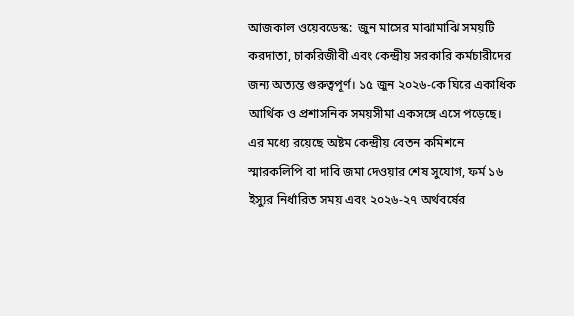আজকাল ওয়েবডেস্ক:  জুন মাসের মাঝামাঝি সময়টি করদাতা, চাকরিজীবী এবং কেন্দ্রীয় সরকারি কর্মচারীদের জন্য অত্যন্ত গুরুত্বপূর্ণ। ১৫ জুন ২০২৬-কে ঘিরে একাধিক আর্থিক ও প্রশাসনিক সময়সীমা একসঙ্গে এসে পড়েছে। এর মধ্যে রয়েছে অষ্টম কেন্দ্রীয় বেতন কমিশনে স্মারকলিপি বা দাবি জমা দেওয়ার শেষ সুযোগ, ফর্ম ১৬ ইস্যুর নির্ধারিত সময় এবং ২০২৬-২৭ অর্থবর্ষের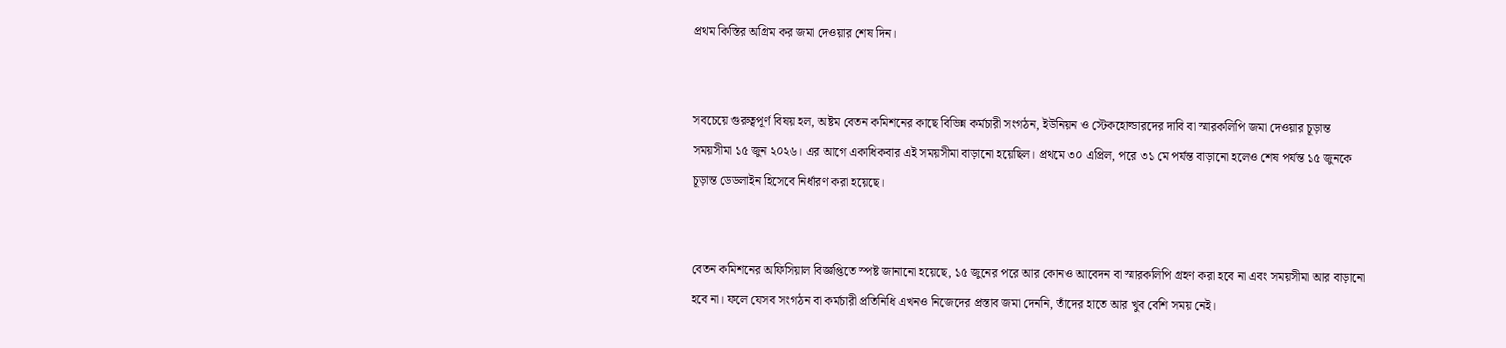প্রথম কিস্তির অগ্রিম কর জমা দেওয়ার শেষ দিন।


সবচেয়ে গুরুত্বপূর্ণ বিষয় হল, অষ্টম বেতন কমিশনের কাছে বিভিন্ন কর্মচারী সংগঠন, ইউনিয়ন ও স্টেকহোল্ডারদের দাবি বা স্মারকলিপি জমা দেওয়ার চূড়ান্ত সময়সীমা ১৫ জুন ২০২৬। এর আগে একাধিকবার এই সময়সীমা বাড়ানো হয়েছিল। প্রথমে ৩০ এপ্রিল, পরে ৩১ মে পর্যন্ত বাড়ানো হলেও শেষ পর্যন্ত ১৫ জুনকে চূড়ান্ত ডেডলাইন হিসেবে নির্ধারণ করা হয়েছে।


বেতন কমিশনের অফিসিয়াল বিজ্ঞপ্তিতে স্পষ্ট জানানো হয়েছে, ১৫ জুনের পরে আর কোনও আবেদন বা স্মারকলিপি গ্রহণ করা হবে না এবং সময়সীমা আর বাড়ানো হবে না। ফলে যেসব সংগঠন বা কর্মচারী প্রতিনিধি এখনও নিজেদের প্রস্তাব জমা দেননি, তাঁদের হাতে আর খুব বেশি সময় নেই।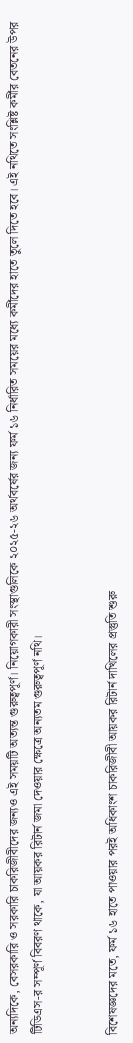অন্যদিকে, বেসরকারি ও সরকারি চাকরিজীবীদের জন্যও এই সময়টি অত্যন্ত গুরুত্বপূর্ণ। নিয়োগকারী সংস্থাগুলিকে ২০২৫-২৬ অর্থবর্ষের জন্য ফর্ম ১৬ নির্ধারিত সময়ের মধ্যে কর্মীদের হাতে তুলে দিতে হবে। এই নথিতে সংশ্লিষ্ট কর্মীর বেতনের উপর টিডিএস-র সম্পূর্ণ বিবরণ থাকে, যা আয়কর রিটার্ন জমা দেওয়ার ক্ষেত্রে অন্যতম গুরুত্বপূর্ণ নথি।


বিশেষজ্ঞদের মতে, ফর্ম ১৬ হাতে পাওয়ার পরই অধিকাংশ চাকরিজীবী আয়কর রিটার্ন দাখিলের প্রস্তুতি শুরু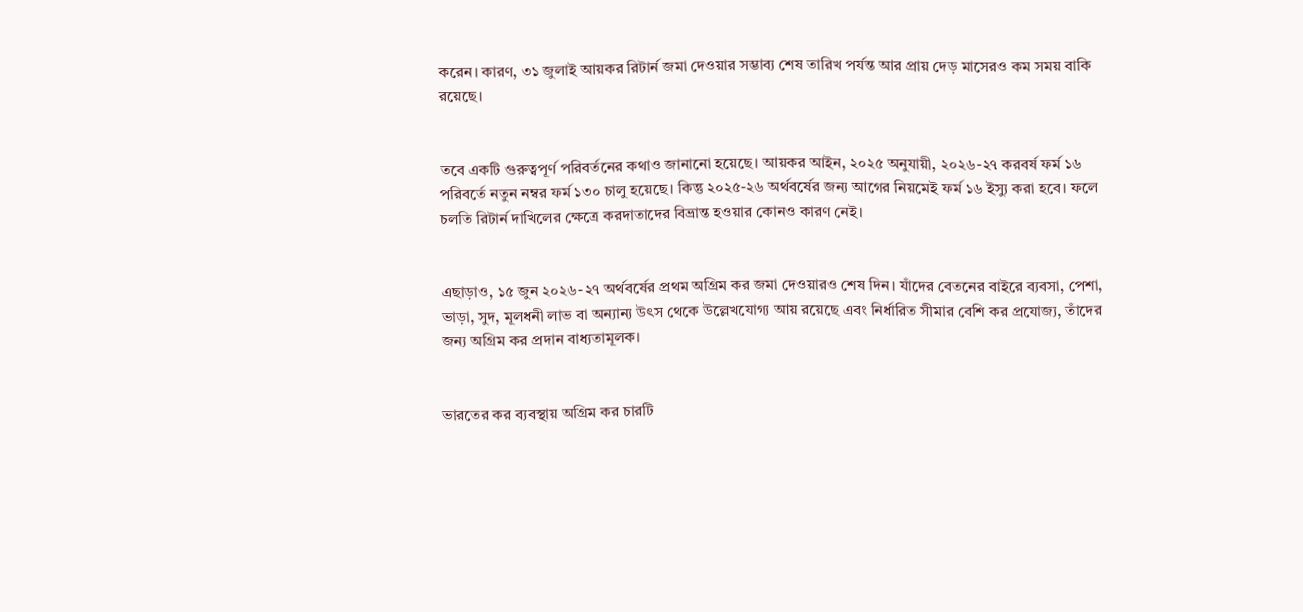করেন। কারণ, ৩১ জুলাই আয়কর রিটার্ন জমা দেওয়ার সম্ভাব্য শেষ তারিখ পর্যন্ত আর প্রায় দেড় মাসেরও কম সময় বাকি রয়েছে।


তবে একটি গুরুত্বপূর্ণ পরিবর্তনের কথাও জানানো হয়েছে। আয়কর আইন, ২০২৫ অনুযায়ী, ২০২৬-২৭ করবর্ষ ফর্ম ১৬   পরিবর্তে নতুন নম্বর ফর্ম ১৩০ চালু হয়েছে। কিন্তু ২০২৫-২৬ অর্থবর্ষের জন্য আগের নিয়মেই ফর্ম ১৬ ইস্যু করা হবে। ফলে চলতি রিটার্ন দাখিলের ক্ষেত্রে করদাতাদের বিভ্রান্ত হওয়ার কোনও কারণ নেই।


এছাড়াও, ১৫ জুন ২০২৬-২৭ অর্থবর্ষের প্রথম অগ্রিম কর জমা দেওয়ারও শেষ দিন। যাঁদের বেতনের বাইরে ব্যবসা, পেশা, ভাড়া, সুদ, মূলধনী লাভ বা অন্যান্য উৎস থেকে উল্লেখযোগ্য আয় রয়েছে এবং নির্ধারিত সীমার বেশি কর প্রযোজ্য, তাঁদের জন্য অগ্রিম কর প্রদান বাধ্যতামূলক।


ভারতের কর ব্যবস্থায় অগ্রিম কর চারটি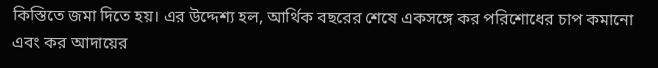কিস্তিতে জমা দিতে হয়। এর উদ্দেশ্য হল, আর্থিক বছরের শেষে একসঙ্গে কর পরিশোধের চাপ কমানো এবং কর আদায়ের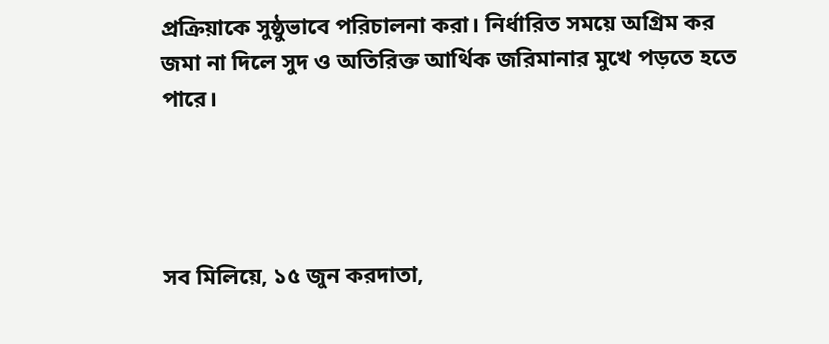প্রক্রিয়াকে সুষ্ঠুভাবে পরিচালনা করা। নির্ধারিত সময়ে অগ্রিম কর জমা না দিলে সুদ ও অতিরিক্ত আর্থিক জরিমানার মুখে পড়তে হতে পারে।




সব মিলিয়ে, ১৫ জুন করদাতা,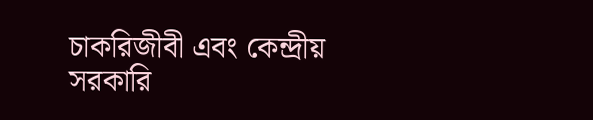চাকরিজীবী এবং কেন্দ্রীয় সরকারি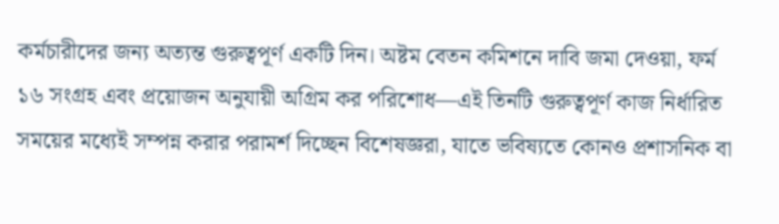কর্মচারীদের জন্য অত্যন্ত গুরুত্বপূর্ণ একটি দিন। অষ্টম বেতন কমিশনে দাবি জমা দেওয়া, ফর্ম ১৬ সংগ্রহ এবং প্রয়োজন অনুযায়ী অগ্রিম কর পরিশোধ—এই তিনটি গুরুত্বপূর্ণ কাজ নির্ধারিত সময়ের মধ্যেই সম্পন্ন করার পরামর্শ দিচ্ছেন বিশেষজ্ঞরা, যাতে ভবিষ্যতে কোনও প্রশাসনিক বা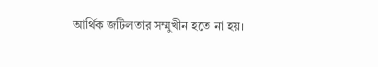আর্থিক জটিলতার সম্মুখীন হতে না হয়।